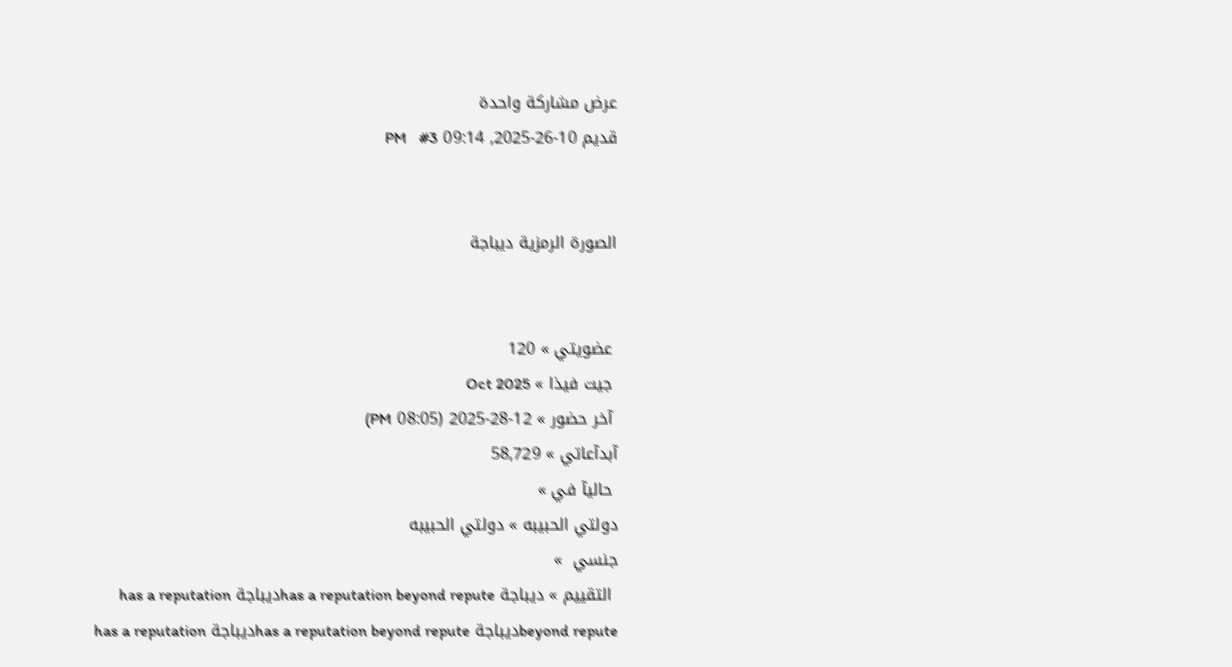عرض مشاركة واحدة
قديم 10-26-2025, 09:14 PM   #3


الصورة الرمزية ديباجة


 عضويتي » 120
 جيت فيذا » Oct 2025
 آخر حضور » 12-28-2025 (08:05 PM)
آبدآعاتي » 58,729
 حاليآ في »
دولتي الحبيبه » دولتي الحبيبه
جنسي  »
 التقييم » ديباجة has a reputation beyond reputeديباجة has a reputation beyond reputeديباجة has a reputation beyond reputeديباجة has a reputation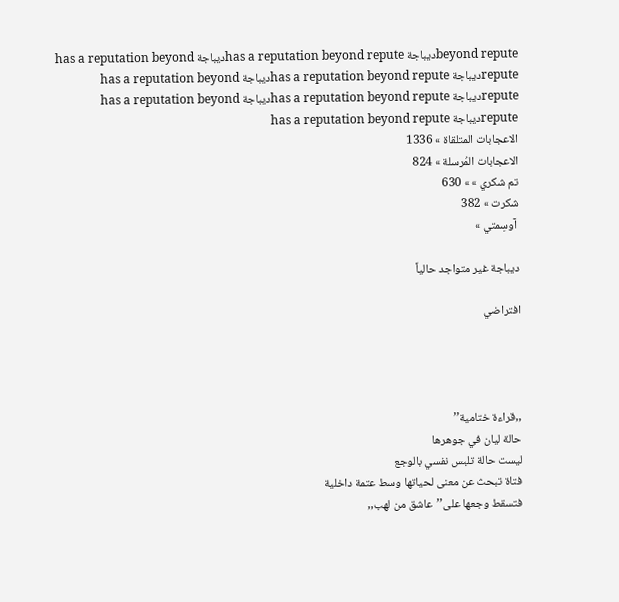beyond reputeديباجة has a reputation beyond reputeديباجة has a reputation beyond reputeديباجة has a reputation beyond reputeديباجة has a reputation beyond reputeديباجة has a reputation beyond reputeديباجة has a reputation beyond reputeديباجة has a reputation beyond repute
الاعجابات المتلقاة » 1336
الاعجابات المُرسلة » 824
تم شكري » » 630
شكرت » 382
 آوسِمتي »

ديباجة غير متواجد حالياً

افتراضي




,,قراءة ختامية’’
حالة ليان في جوهرها
ليست حالة تلبس نفسي بالوجع
فتاة تبحث عن معنى لحياتها وسط عتمة داخلية
فتسقط وجعها على’’عاشق من لهب,,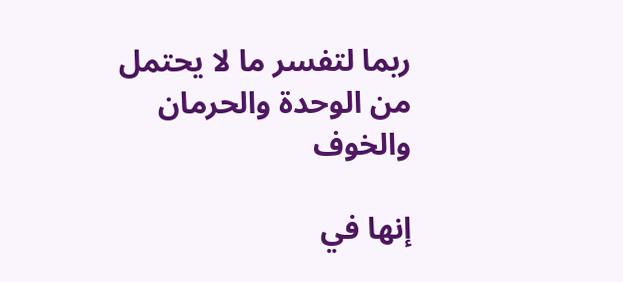ربما لتفسر ما لا يحتمل من الوحدة والحرمان والخوف

إنها في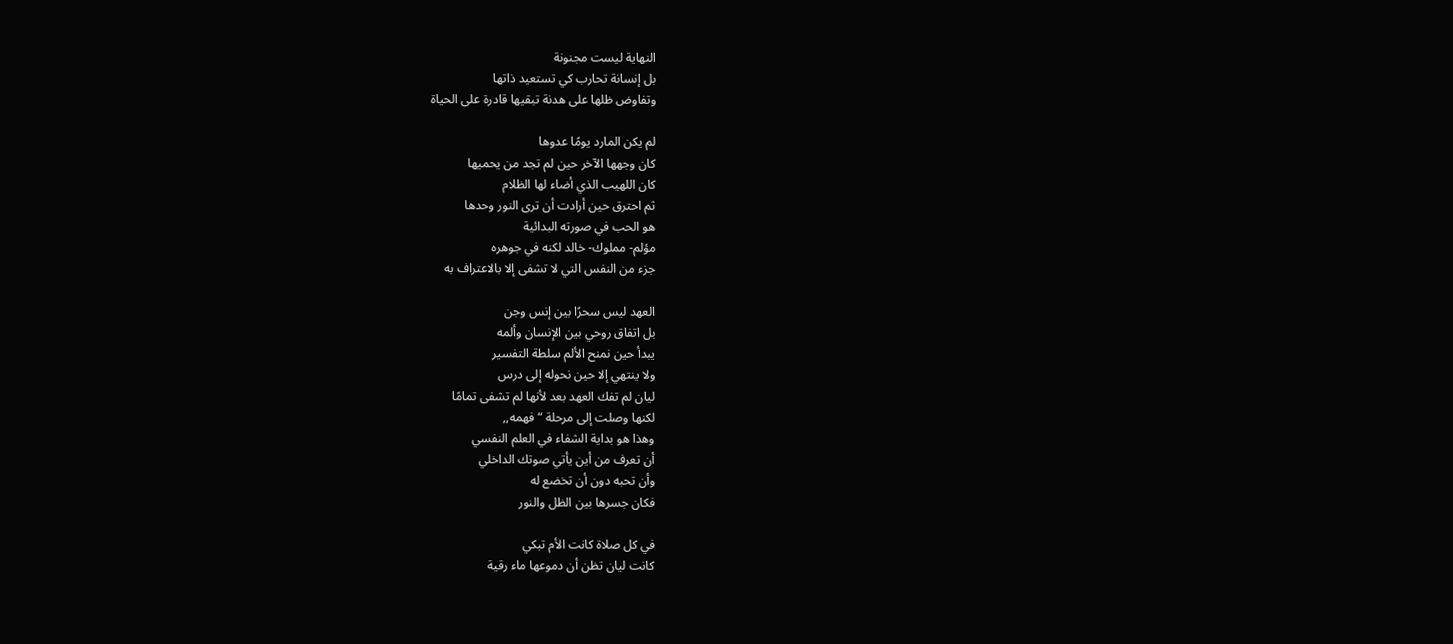النهاية ليست مجنونة
بل إنسانة تحارب كي تستعيد ذاتها
وتفاوض ظلها على هدنة تبقيها قادرة على الحياة

لم يكن المارد يومًا عدوها
كان وجهها الآخر حين لم تجد من يحميها
كان اللهيب الذي أضاء لها الظلام
ثم احترق حين أرادت أن ترى النور وحدها
هو الحب في صورته البدائية
مؤلم- مملوك- خالد لكنه في جوهره
جزء من النفس التي لا تشفى إلا بالاعتراف به

العهد ليس سحرًا بين إنس وجن
بل اتفاق روحي بين الإنسان وألمه
يبدأ حين نمنح الألم سلطة التفسير
ولا ينتهي إلا حين نحوله إلى درس
ليان لم تفك العهد بعد لأنها لم تشفى تمامًا
لكنها وصلت إلى مرحلة “فهمه,,
وهذا هو بداية الشفاء في العلم النفسي
أن تعرف من أين يأتي صوتك الداخلي
وأن تحبه دون أن تخضع له
فكان جسرها بين الظل والنور

في كل صلاة كانت الأم تبكي
كانت ليان تظن أن دموعها ماء رقية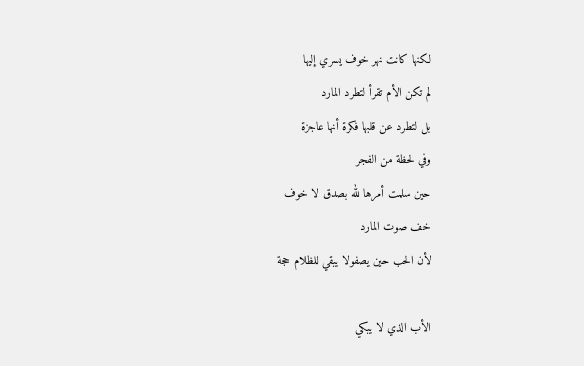لكنها كانت نهر خوف يسري إليها
لم تكن الأم تقرأ لتطرد المارد
بل لتطرد عن قلبها فكرة أنها عاجزة
وفي لحظة من الفجر
حين سلمت أمرها لله بصدق لا خوف
خف صوت المارد
لأن الحب حين يصفولا يبقي للظلام حجة

الأب الذي لا يبكي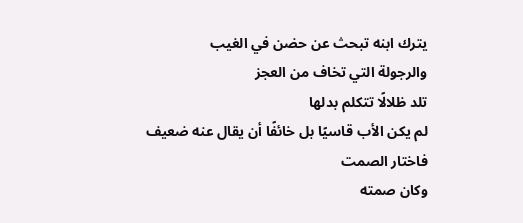يترك ابنه تبحث عن حضن في الغيب
والرجولة التي تخاف من العجز
تلد ظلالًا تتكلم بدلها
لم يكن الأب قاسيًا بل خائفًا أن يقال عنه ضعيف
فاختار الصمت
وكان صمته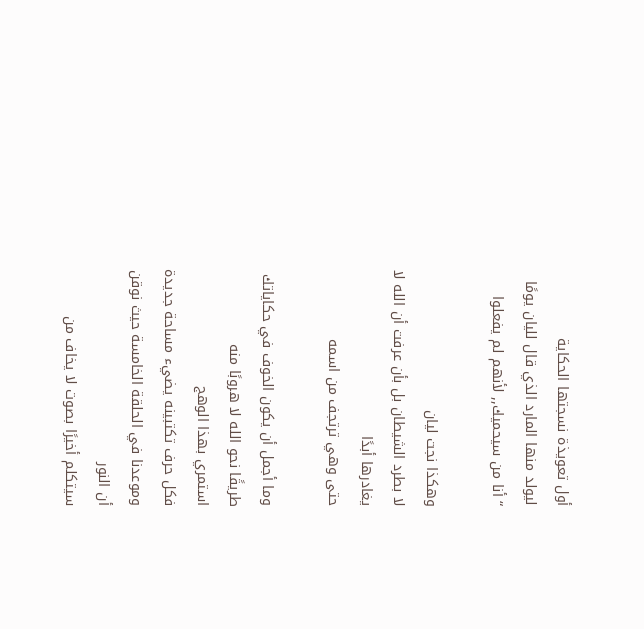أول تعويذة نسجتها الحكاية
ليولد منها المارد الذي قال لليان يومًا
“أنا من سيحميك,, لأنهم لم يفعلوا

وهكذا نجت ليان
لا بطرد الشيطان بل بأن عرفت أن الله لا يغادرها أبدًا
حتى وهي ترتجف من اسمه

وما أجمل أن يكون الخوف في حكاياتك طريقًا نحو الله لا هروبًا منه
استمري بهذا الوهج
فكل حرف تكتبينه يضيء مساحة جديدة
وموعدنا في الحلقة الخامسة حيث نوقن أن النور
سيتكلم أخيرًا بصوت لا يخاف من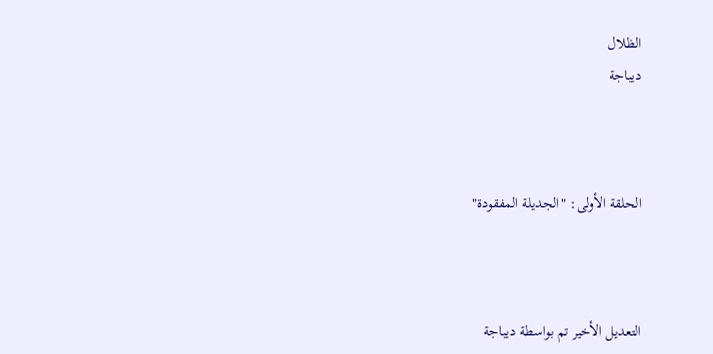الظلال
ديباجة



الحلقة الأولى: "الجديلة المفقودة"



التعديل الأخير تم بواسطة ديباجة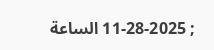; 11-28-2025 الساعة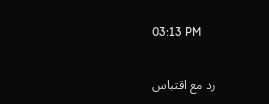03:13 PM

رد مع اقتباس